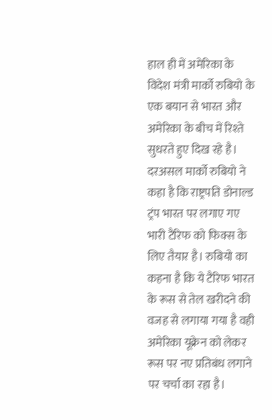हाल ही में अमेरिका के विदेश मंत्री मार्को रुबियो के एक बयान से भारत और अमेरिका के बीच में रिश्ते सुधरते हुए दिख रहे है। दरअसल मार्को रुबियो ने कहा है कि राष्ट्रपति डोनाल्ड ट्रंप भारत पर लगाए गए भारी टैरिफ को फिक्स के लिए तैयार है। रुबियो का कहना है कि ये टैरिफ भारत के रूस से तेल खरीदने की वजह से लगाया गया है वही अमेरिका यूक्रेन को लेकर रूस पर नए प्रतिबंध लगाने पर चर्चा का रहा है।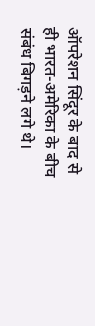ऑपरेशन सिंदूर के बाद से ही भारत-अमेरिका के बीच संबंध बिगड़ने लगे थे।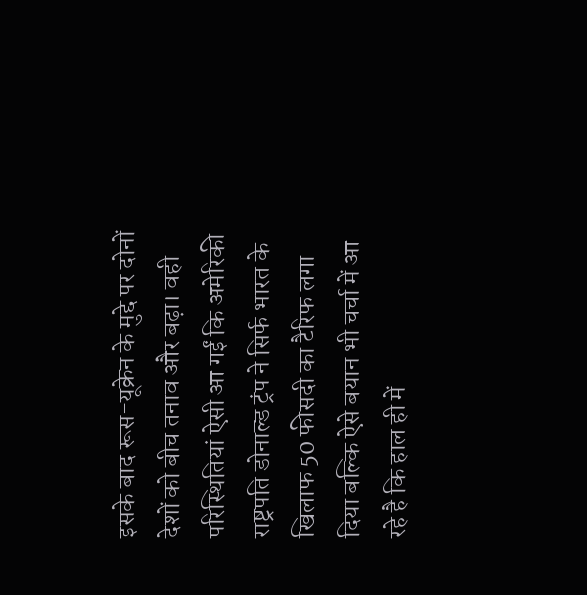इसके बाद रूस-यूक्रेन के मुद्दे पर दोनों देशों को बीच तनाव और बढ़ा। वही परिस्थितियां ऐसी आ गईं कि अमेरिकी राष्ट्रपति डोनाल्ड ट्रंप ने सिर्फ भारत के खिलाफ 50 फीसदी का टैरिफ लगा दिया बल्कि ऐसे बयान भी चर्चा में आ रहे है कि हाल ही में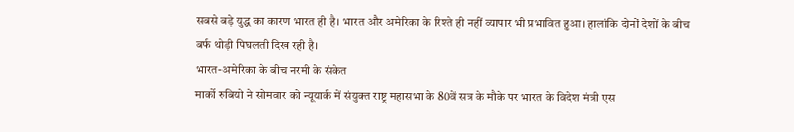सबसे बड़े युद्ध का कारण भारत ही है। भारत और अमेरिका के रिश्ते ही नहीं व्यापार भी प्रभावित हुआ। हालांकि दोनों देशों के बीच बर्फ थोड़ी पिघलती दिख रही है।
भारत-अमेरिका के बीच नरमी के संकेत
मार्को रुबियो ने सोमवार को न्यूयार्क में संयुक्त राष्ट्र महासभा के 80वें सत्र के मौके पर भारत के विदेश मंत्री एस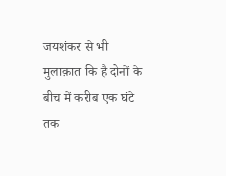जयशंकर से भी मुलाक़ात कि है दोनों के बीच में करीब एक घंटे तक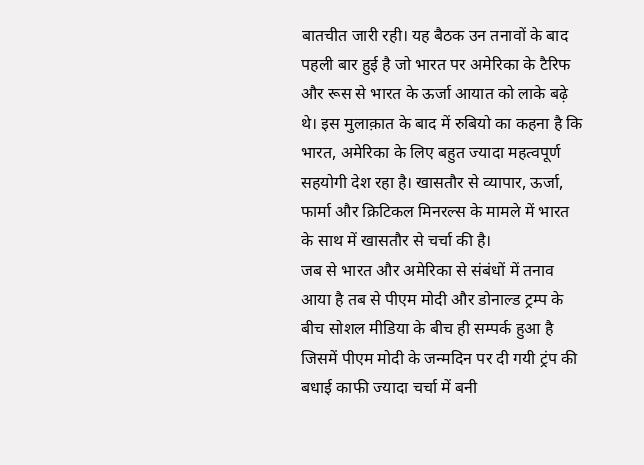बातचीत जारी रही। यह बैठक उन तनावों के बाद पहली बार हुई है जो भारत पर अमेरिका के टैरिफ और रूस से भारत के ऊर्जा आयात को लाके बढ़े थे। इस मुलाक़ात के बाद में रुबियो का कहना है कि भारत, अमेरिका के लिए बहुत ज्यादा महत्वपूर्ण सहयोगी देश रहा है। खासतौर से व्यापार, ऊर्जा, फार्मा और क्रिटिकल मिनरल्स के मामले में भारत के साथ में खासतौर से चर्चा की है।
जब से भारत और अमेरिका से संबंधों में तनाव आया है तब से पीएम मोदी और डोनाल्ड ट्रम्प के बीच सोशल मीडिया के बीच ही सम्पर्क हुआ है जिसमें पीएम मोदी के जन्मदिन पर दी गयी ट्रंप की बधाई काफी ज्यादा चर्चा में बनी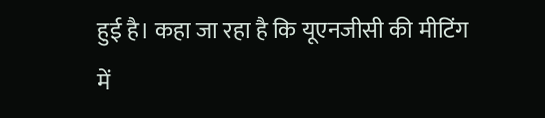हुई है। कहा जा रहा है कि यूएनजीसी की मीटिंग में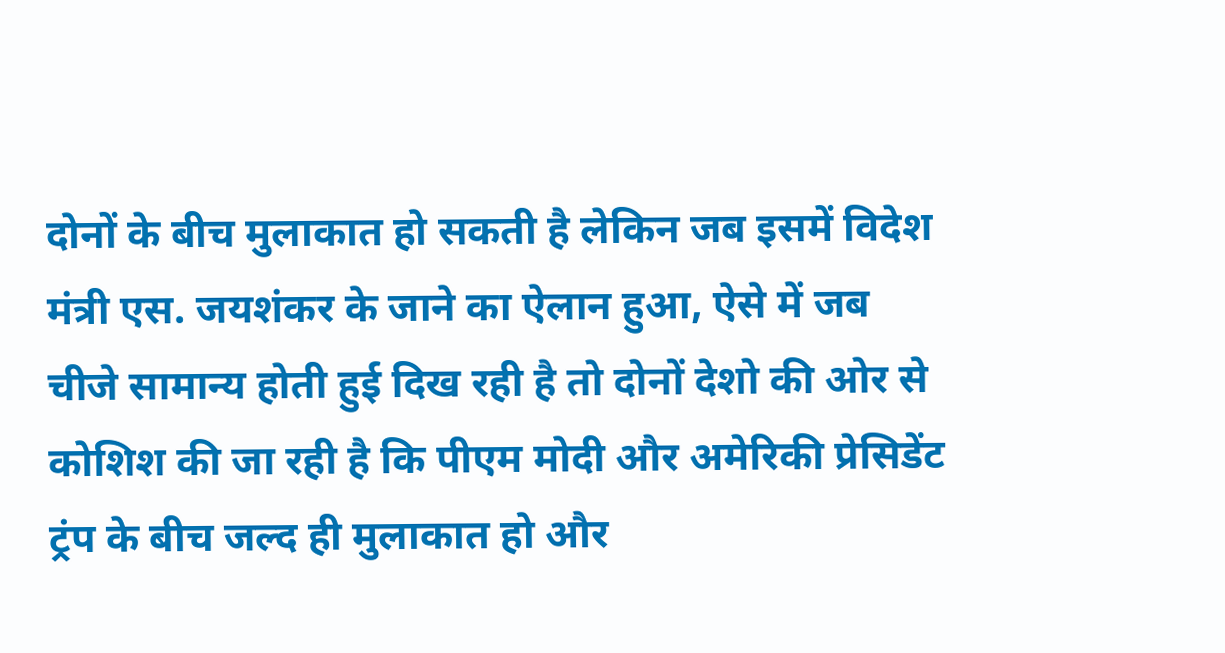दोनों के बीच मुलाकात हो सकती है लेकिन जब इसमें विदेश मंत्री एस. जयशंकर के जाने का ऐलान हुआ, ऐसे में जब चीजे सामान्य होती हुई दिख रही है तो दोनों देशो की ओर से कोशिश की जा रही है कि पीएम मोदी और अमेरिकी प्रेसिडेंट ट्रंप के बीच जल्द ही मुलाकात हो और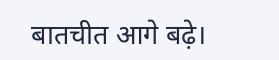बातचीत आगे बढ़े।